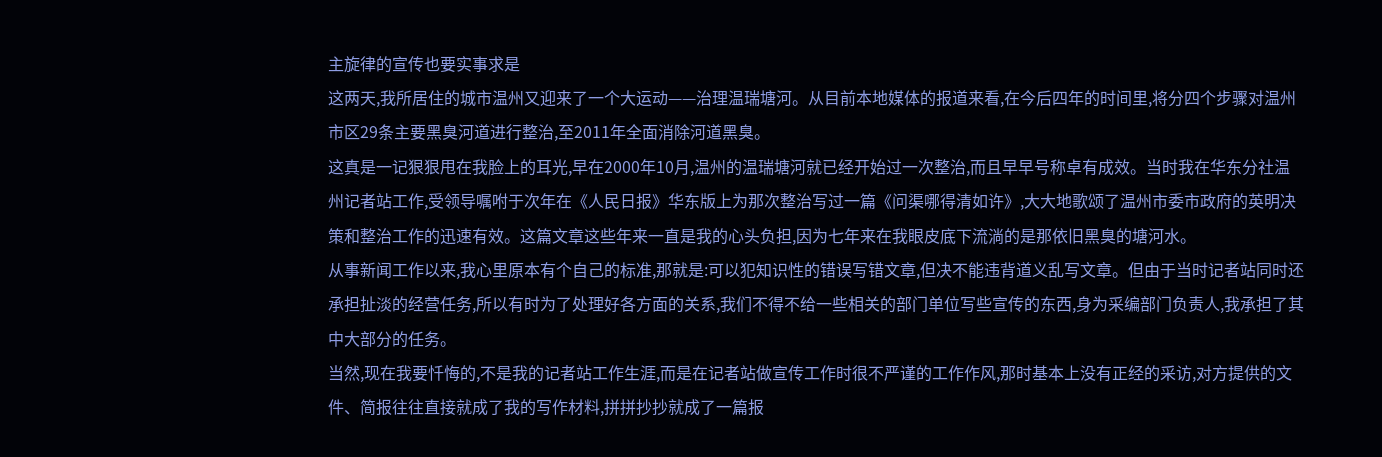主旋律的宣传也要实事求是
这两天,我所居住的城市温州又迎来了一个大运动——治理温瑞塘河。从目前本地媒体的报道来看,在今后四年的时间里,将分四个步骤对温州市区29条主要黑臭河道进行整治,至2011年全面消除河道黑臭。
这真是一记狠狠甩在我脸上的耳光,早在2000年10月,温州的温瑞塘河就已经开始过一次整治,而且早早号称卓有成效。当时我在华东分社温州记者站工作,受领导嘱咐于次年在《人民日报》华东版上为那次整治写过一篇《问渠哪得清如许》,大大地歌颂了温州市委市政府的英明决策和整治工作的迅速有效。这篇文章这些年来一直是我的心头负担,因为七年来在我眼皮底下流淌的是那依旧黑臭的塘河水。
从事新闻工作以来,我心里原本有个自己的标准,那就是:可以犯知识性的错误写错文章,但决不能违背道义乱写文章。但由于当时记者站同时还承担扯淡的经营任务,所以有时为了处理好各方面的关系,我们不得不给一些相关的部门单位写些宣传的东西,身为采编部门负责人,我承担了其中大部分的任务。
当然,现在我要忏悔的,不是我的记者站工作生涯,而是在记者站做宣传工作时很不严谨的工作作风,那时基本上没有正经的采访,对方提供的文件、简报往往直接就成了我的写作材料,拼拼抄抄就成了一篇报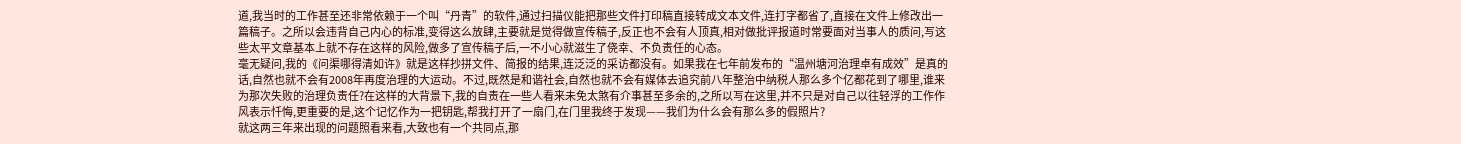道,我当时的工作甚至还非常依赖于一个叫“丹青”的软件,通过扫描仪能把那些文件打印稿直接转成文本文件,连打字都省了,直接在文件上修改出一篇稿子。之所以会违背自己内心的标准,变得这么放肆,主要就是觉得做宣传稿子,反正也不会有人顶真,相对做批评报道时常要面对当事人的质问,写这些太平文章基本上就不存在这样的风险,做多了宣传稿子后,一不小心就滋生了侥幸、不负责任的心态。
毫无疑问,我的《问渠哪得清如许》就是这样抄拼文件、简报的结果,连泛泛的采访都没有。如果我在七年前发布的“温州塘河治理卓有成效”是真的话,自然也就不会有2008年再度治理的大运动。不过,既然是和谐社会,自然也就不会有媒体去追究前八年整治中纳税人那么多个亿都花到了哪里,谁来为那次失败的治理负责任?在这样的大背景下,我的自责在一些人看来未免太煞有介事甚至多余的,之所以写在这里,并不只是对自己以往轻浮的工作作风表示忏悔,更重要的是,这个记忆作为一把钥匙,帮我打开了一扇门,在门里我终于发现——我们为什么会有那么多的假照片?
就这两三年来出现的问题照看来看,大致也有一个共同点,那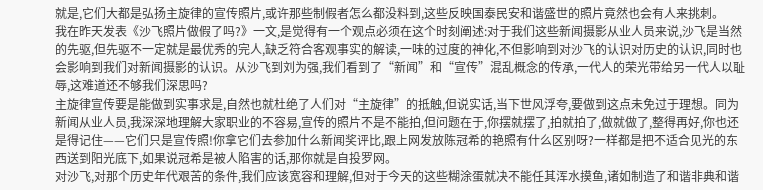就是,它们大都是弘扬主旋律的宣传照片,或许那些制假者怎么都没料到,这些反映国泰民安和谐盛世的照片竟然也会有人来挑刺。
我在昨天发表《沙飞照片做假了吗?》一文,是觉得有一个观点必须在这个时刻阐述:对于我们这些新闻摄影从业人员来说,沙飞是当然的先驱,但先驱不一定就是最优秀的完人,缺乏符合客观事实的解读,一味的过度的神化,不但影响到对沙飞的认识对历史的认识,同时也会影响到我们对新闻摄影的认识。从沙飞到刘为强,我们看到了“新闻”和“宣传”混乱概念的传承,一代人的荣光带给另一代人以耻辱,这难道还不够我们深思吗?
主旋律宣传要是能做到实事求是,自然也就杜绝了人们对“主旋律”的抵触,但说实话,当下世风浮夸,要做到这点未免过于理想。同为新闻从业人员,我深深地理解大家职业的不容易,宣传的照片不是不能拍,但问题在于,你摆就摆了,拍就拍了,做就做了,整得再好,你也还是得记住——它们只是宣传照!你拿它们去参加什么新闻奖评比,跟上网发放陈冠希的艳照有什么区别呀?一样都是把不适合见光的东西送到阳光底下,如果说冠希是被人陷害的话,那你就是自投罗网。
对沙飞,对那个历史年代艰苦的条件,我们应该宽容和理解,但对于今天的这些糊涂蛋就决不能任其浑水摸鱼,诸如制造了和谐非典和谐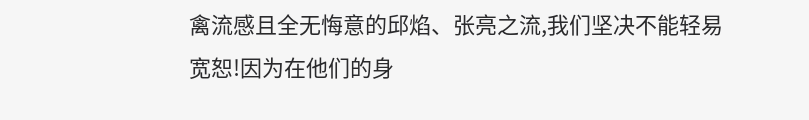禽流感且全无悔意的邱焰、张亮之流,我们坚决不能轻易宽恕!因为在他们的身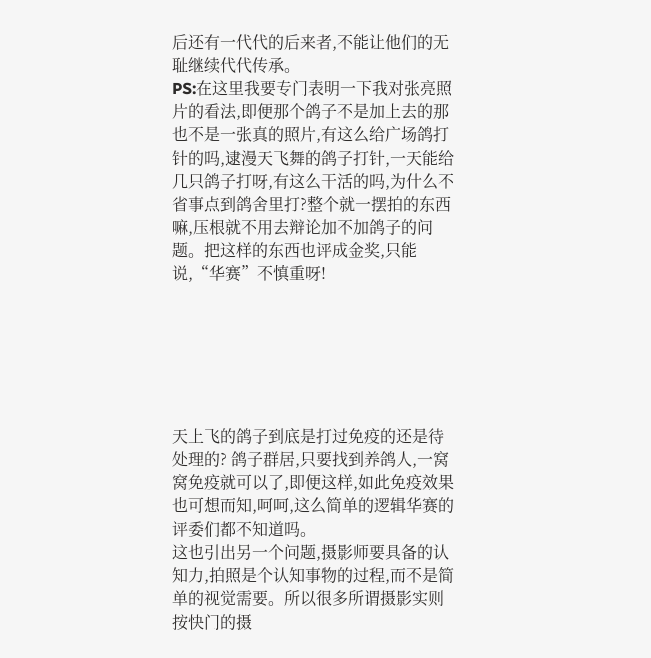后还有一代代的后来者,不能让他们的无耻继续代代传承。
PS:在这里我要专门表明一下我对张亮照片的看法,即便那个鸽子不是加上去的那也不是一张真的照片,有这么给广场鸽打针的吗,逮漫天飞舞的鸽子打针,一天能给几只鸽子打呀,有这么干活的吗,为什么不省事点到鸽舍里打?整个就一摆拍的东西嘛,压根就不用去辩论加不加鸽子的问题。把这样的东西也评成金奖,只能说,“华赛”不慎重呀!






天上飞的鸽子到底是打过免疫的还是待处理的? 鸽子群居,只要找到养鸽人,一窝窝免疫就可以了,即便这样,如此免疫效果也可想而知,呵呵,这么简单的逻辑华赛的评委们都不知道吗。
这也引出另一个问题,摄影师要具备的认知力,拍照是个认知事物的过程,而不是简单的视觉需要。所以很多所谓摄影实则按快门的摄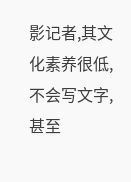影记者,其文化素养很低,不会写文字,甚至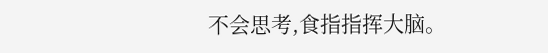不会思考,食指指挥大脑。